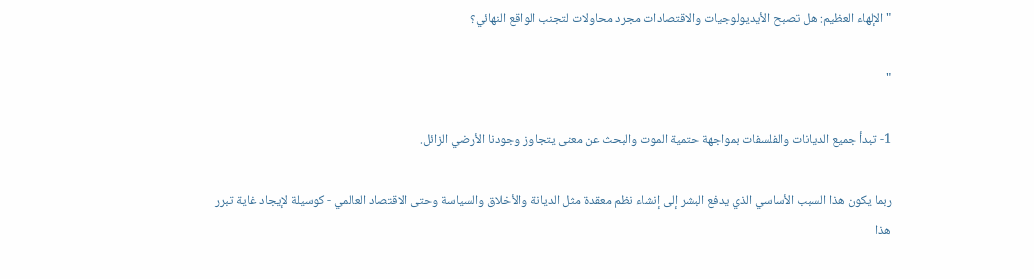"الإلهاء العظيم: هل تصبح الأيديولوجيات والاقتصادات مجرد محاولات لتجنب الواقع النهائي؟

"

1- تبدأ جميع الديانات والفلسفات بمواجهة حتمية الموت والبحث عن معنى يتجاوز وجودنا الأرضي الزائل.

ربما يكون هذا السبب الأساسي الذي يدفع البشر إلى إنشاء نظم معقدة مثل الديانة والأخلاق والسياسة وحتى الاقتصاد العالمي - كوسيلة لإيجاد غاية تبرر هذا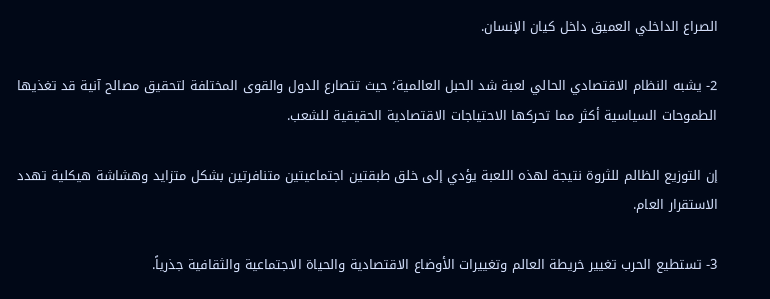الصراع الداخلي العميق داخل كيان الإنسان.

2- يشبه النظام الاقتصادي الحالي لعبة شد الحبل العالمية؛ حيث تتصارع الدول والقوى المختلفة لتحقيق مصالح آنية قد تغذيها الطموحات السياسية أكثر مما تحركها الاحتياجات الاقتصادية الحقيقية للشعب.

إن التوزيع الظالم للثروة نتيجة لهذه اللعبة يؤدي إلى خلق طبقتين اجتماعيتين متنافرتين بشكل متزايد وهشاشة هيكلية تهدد الاستقرار العام.

3- تستطيع الحرب تغيير خريطة العالم وتغييرات الأوضاع الاقتصادية والحياة الاجتماعية والثقافية جذرياً.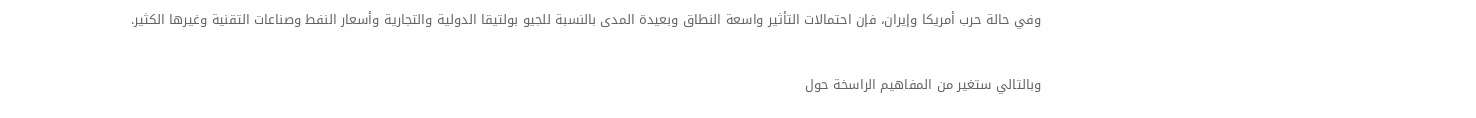وفي حالة حرب أمريكا وإيران، فإن احتمالات التأثير واسعة النطاق وبعيدة المدى بالنسبة للجيو بولتيقا الدولية والتجارية وأسعار النفط وصناعات التقنية وغيرها الكثير.

وبالتالي ستغير من المفاهيم الراسخة حول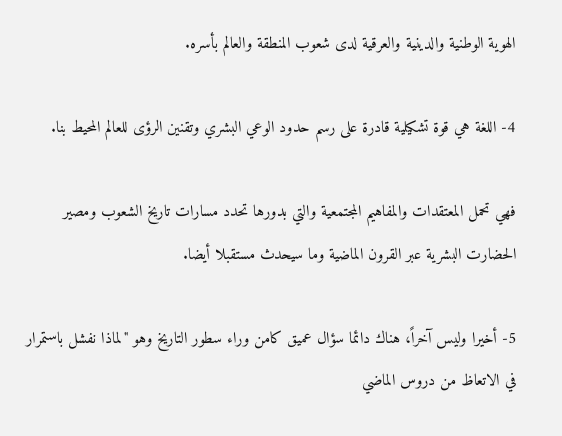الهوية الوطنية والدينية والعرقية لدى شعوب المنطقة والعالم بأسره.

4- اللغة هي قوة تشكيلية قادرة على رسم حدود الوعي البشري وتقنين الرؤى للعالم المحيط بنا.

فهي تحمل المعتقدات والمفاهيم المجتمعية والتي بدورها تحدد مسارات تاريخ الشعوب ومصير الحضارت البشرية عبر القرون الماضية وما سيحدث مستقبلا أيضا.

5- أخيرا وليس آخراً، هناك دائما سؤال عميق كامن وراء سطور التاريخ وهو "لماذا نفشل باستمرار في الاتعاظ من دروس الماضي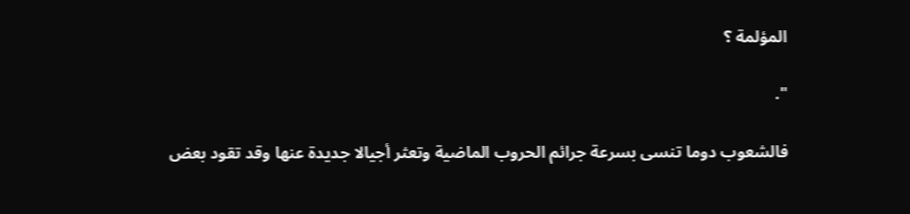المؤلمة ؟

".

فالشعوب دوما تنسى بسرعة جرائم الحروب الماضية وتعثر أجيالا جديدة عنها وقد تقود بعض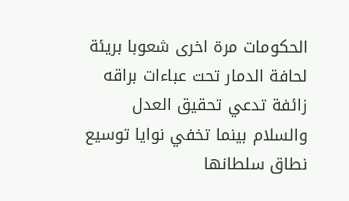الحكومات مرة اخرى شعوبا بريئة لحافة الدمار تحت عباءات براقه زائفة تدعي تحقيق العدل والسلام بينما تخفي نوايا توسيع نطاق سلطانها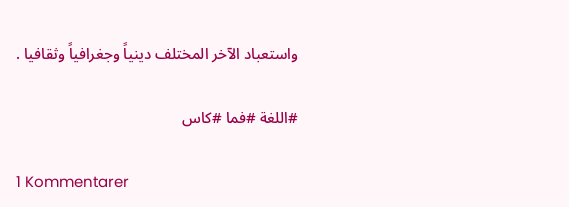واستعباد الآخر المختلف دينياً وجغرافياً وثقافيا .

#اللغة #فما #كاس

1 Kommentarer